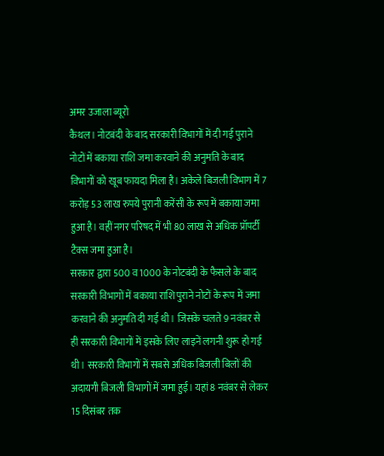अमर उजाला ब्यूरो
कैथल। नोटबंदी के बाद सरकारी विभागों में दी गई पुराने नोटों में बकाया राशि जमा करवाने की अनुमति के बाद विभागों को खूब फायदा मिला है। अकेले बिजली विभाग में 7 करोड़ 53 लाख रुपये पुरानी करेंसी के रूप में बकाया जमा हुआ है। वहीं नगर परिषद में भी 80 लाख से अधिक प्रॉपर्टी टैक्स जमा हुआ है।
सरकार द्वारा 500 व 1000 के नोटबंदी के फैसले के बाद सरकारी विभागों में बकाया राशि पुराने नोटों के रूप में जमा करवाने की अनुमति दी गई थी। जिसके चलते 9 नवंबर से ही सरकारी विभागों में इसके लिए लाइनें लगनी शुरू हो गई थी। सरकारी विभागों में सबसे अधिक बिजली बिलों की अदायगी बिजली विभागों में जमा हुई। यहां 8 नवंबर से लेकर 15 दिसंबर तक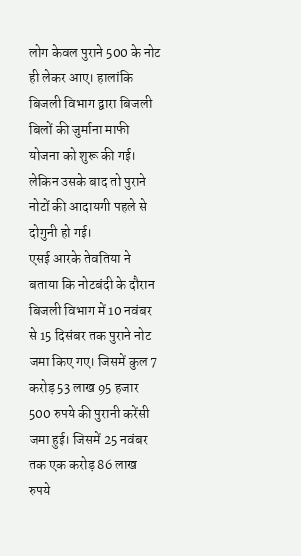लोग केवल पुराने 500 के नोट ही लेकर आए। हालांकि बिजली विभाग द्वारा बिजली बिलों की जुर्माना माफी योजना को शुरू की गई। लेकिन उसके बाद तो पुराने नोटों की आदायगी पहले से दोगुनी हो गई।
एसई आरके तेवतिया ने बताया कि नोटबंदी के दौरान बिजली विभाग में 10 नवंबर से 15 दिसंबर तक पुराने नोट जमा किए गए। जिसमें कुल 7 करोड़ 53 लाख 95 हजार 500 रुपये की पुरानी करेंसी जमा हुई। जिसमें 25 नवंबर तक एक करोड़ 86 लाख रुपये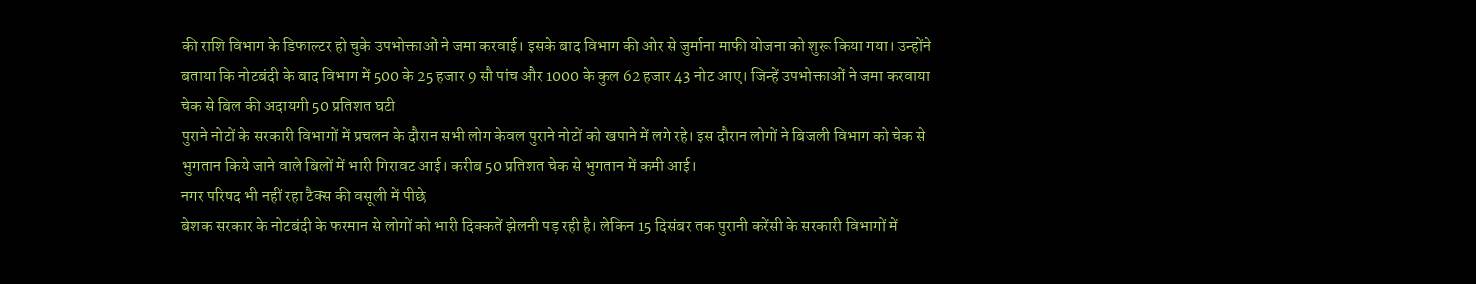की राशि विभाग के डिफाल्टर हो चुके उपभोक्ताओं ने जमा करवाई। इसके बाद विभाग की ओर से जुर्माना माफी योजना को शुरू किया गया। उन्होंने बताया कि नोटबंदी के बाद विभाग में 500 के 25 हजार 9 सौ पांच और 1000 के कुल 62 हजार 43 नोट आए। जिन्हें उपभोक्ताओं ने जमा करवाया
चेक से बिल की अदायगी 50 प्रतिशत घटी
पुराने नोटों के सरकारी विभागों में प्रचलन के दौरान सभी लोग केवल पुराने नोटों को खपाने में लगे रहे। इस दौरान लोगों ने बिजली विभाग को चेक से भुगतान किये जाने वाले बिलों में भारी गिरावट आई। करीब 50 प्रतिशत चेक से भुगतान में कमी आई।
नगर परिषद भी नहीं रहा टैक्स की वसूली में पीछे
बेशक सरकार के नोटबंदी के फरमान से लोगों को भारी दिक्कतें झेलनी पड़ रही है। लेकिन 15 दिसंबर तक पुरानी करेंसी के सरकारी विभागों में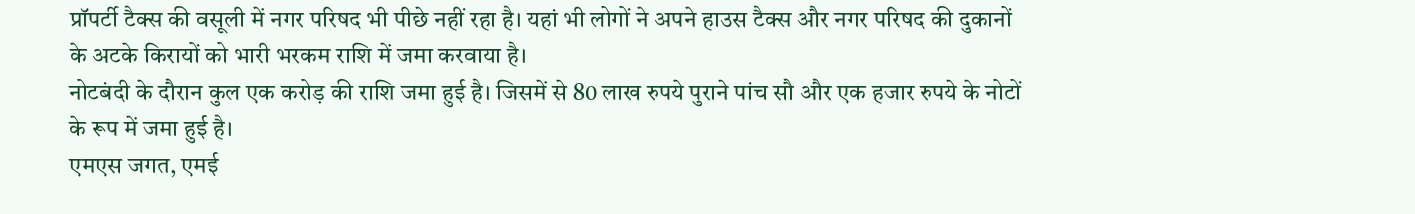प्रॉपर्टी टैक्स की वसूली में नगर परिषद भी पीछे नहीं रहा है। यहां भी लोगों ने अपने हाउस टैक्स और नगर परिषद की दुकानों के अटके किरायों को भारी भरकम राशि में जमा करवाया है।
नोटबंदी के दौरान कुल एक करोड़ की राशि जमा हुई है। जिसमें से 80 लाख रुपये पुराने पांच सौ और एक हजार रुपये के नोटों के रूप में जमा हुई है।
एमएस जगत, एमई